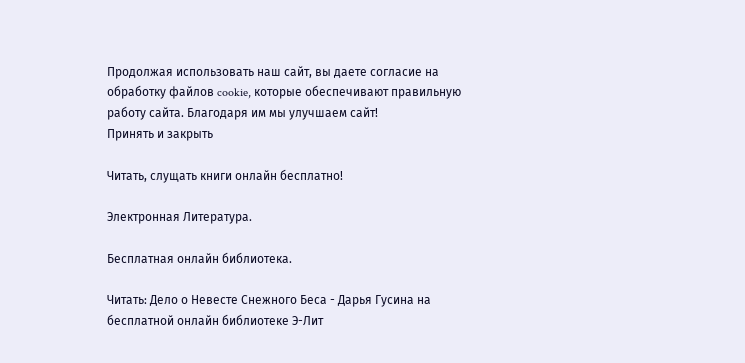Продолжая использовать наш сайт, вы даете согласие на обработку файлов cookie, которые обеспечивают правильную работу сайта. Благодаря им мы улучшаем сайт!
Принять и закрыть

Читать, слущать книги онлайн бесплатно!

Электронная Литература.

Бесплатная онлайн библиотека.

Читать: Дело о Невесте Снежного Беса - Дарья Гусина на бесплатной онлайн библиотеке Э-Лит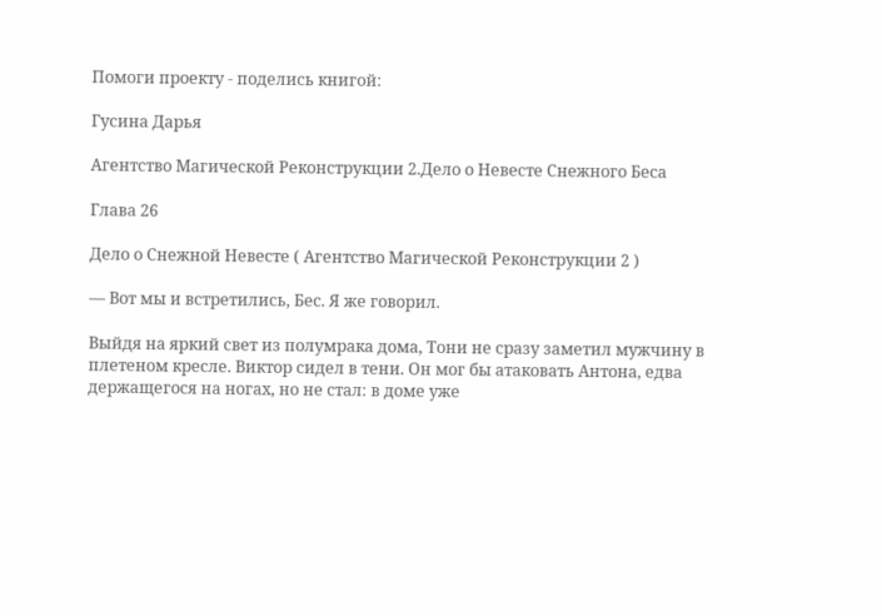Помоги проекту - поделись книгой:

Гусина Дарья

Агентство Магической Реконструкции 2.Дело о Невесте Снежного Беса

Глава 26

Дело о Снежной Невесте ( Агентство Магической Реконструкции 2 )

— Вот мы и встретились, Бес. Я же говорил.

Выйдя на яркий свет из полумрака дома, Тони не сразу заметил мужчину в плетеном кресле. Виктор сидел в тени. Он мог бы атаковать Антона, едва держащегося на ногах, но не стал: в доме уже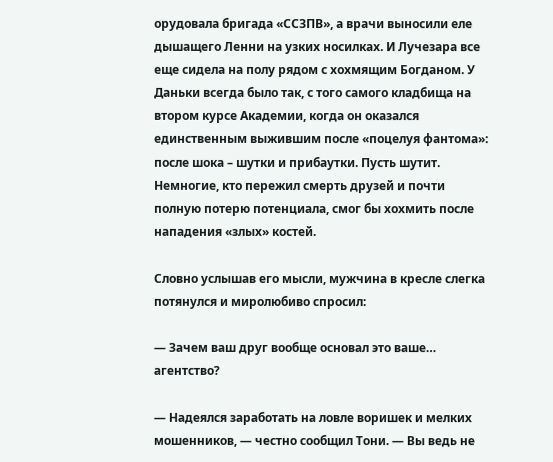орудовала бригада «ССЗПВ», а врачи выносили еле дышащего Ленни на узких носилках. И Лучезара все еще сидела на полу рядом с хохмящим Богданом. У Даньки всегда было так, с того самого кладбища на втором курсе Академии, когда он оказался единственным выжившим после «поцелуя фантома»: после шока – шутки и прибаутки. Пусть шутит. Немногие, кто пережил смерть друзей и почти полную потерю потенциала, смог бы хохмить после нападения «злых» костей.

Словно услышав его мысли, мужчина в кресле слегка потянулся и миролюбиво спросил:

— Зачем ваш друг вообще основал это ваше… агентство?

— Надеялся заработать на ловле воришек и мелких мошенников, — честно сообщил Тони. — Вы ведь не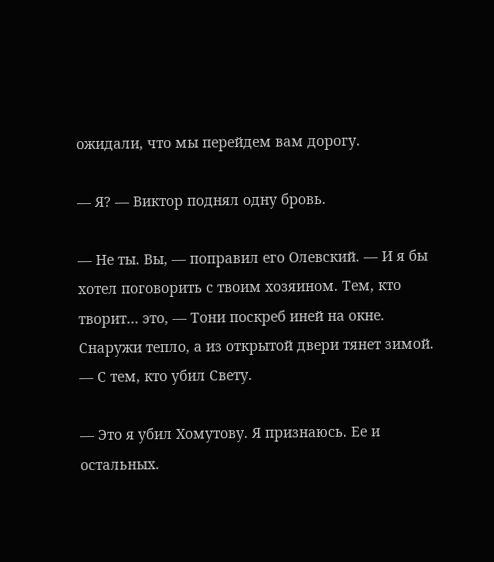ожидали, что мы перейдем вам дорогу.

— Я? — Виктор поднял одну бровь.

— Не ты. Вы, — поправил его Олевский. — И я бы хотел поговорить с твоим хозяином. Тем, кто творит… это, — Тони поскреб иней на окне. Снаружи тепло, а из открытой двери тянет зимой. — С тем, кто убил Свету.

— Это я убил Хомутову. Я признаюсь. Ее и остальных.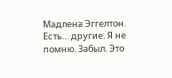Мадлена Эггелтон. Есть… другие. Я не помню. Забыл. Это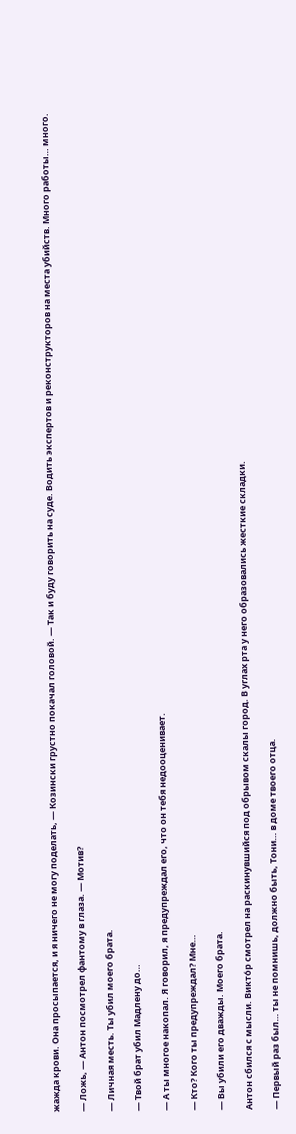жажда крови. Она просыпается, и я ничего не могу поделать, — Козински грустно покачал головой. — Так и буду говорить на суде. Водить экспертов и реконструкторов на места убийств. Много работы… много.

— Ложь, — Антон посмотрел фантому в глаза. — Мотив?

— Личная месть. Ты убил моего брата.

— Твой брат убил Мадлену до…

— А ты многое накопал. Я говорил, я предупреждал его, что он тебя недооценивает.

— Кто? Кого ты предупреждал? Мне…

— Вы убили его дважды. Моего брата.

Антон сбился с мысли. Викто́р смотрел на раскинувшийся под обрывом скалы город. В углах рта у него образовались жесткие складки.

— Первый раз был… ты не помнишь, должно быть, Тони… в доме твоего отца.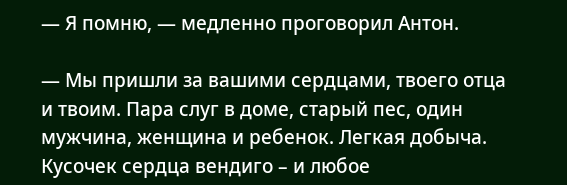— Я помню, — медленно проговорил Антон.

— Мы пришли за вашими сердцами, твоего отца и твоим. Пара слуг в доме, старый пес, один мужчина, женщина и ребенок. Легкая добыча. Кусочек сердца вендиго – и любое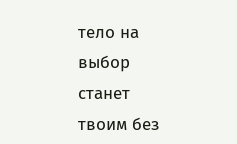тело на выбор станет твоим без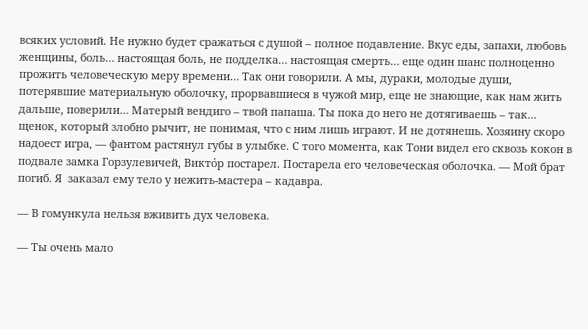всяких условий. Не нужно будет сражаться с душой – полное подавление. Вкус еды, запахи, любовь женщины, боль… настоящая боль, не подделка… настоящая смерть… еще один шанс полноценно прожить человеческую меру времени… Так они говорили. А мы, дураки, молодые души, потерявшие материальную оболочку, прорвавшиеся в чужой мир, еще не знающие, как нам жить дальше, поверили… Матерый вендиго – твой папаша. Ты пока до него не дотягиваешь – так... щенок, который злобно рычит, не понимая, что с ним лишь играют. И не дотянешь. Хозяину скоро надоест игра, — фантом растянул губы в улыбке. С того момента, как Тони видел его сквозь кокон в подвале замка Горзулевичей, Викто́р постарел. Постарела его человеческая оболочка. — Мой брат погиб. Я  заказал ему тело у нежить-мастера – кадавра.

— В гомункула нельзя вживить дух человека.

— Ты очень мало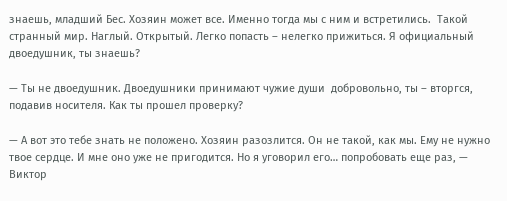знаешь, младший Бес. Хозяин может все. Именно тогда мы с ним и встретились.  Такой странный мир. Наглый. Открытый. Легко попасть – нелегко прижиться. Я официальный двоедушник, ты знаешь?

— Ты не двоедушник. Двоедушники принимают чужие души  добровольно, ты – вторгся, подавив носителя. Как ты прошел проверку?

— А вот это тебе знать не положено. Хозяин разозлится. Он не такой, как мы. Ему не нужно твое сердце. И мне оно уже не пригодится. Но я уговорил его… попробовать еще раз, — Виктор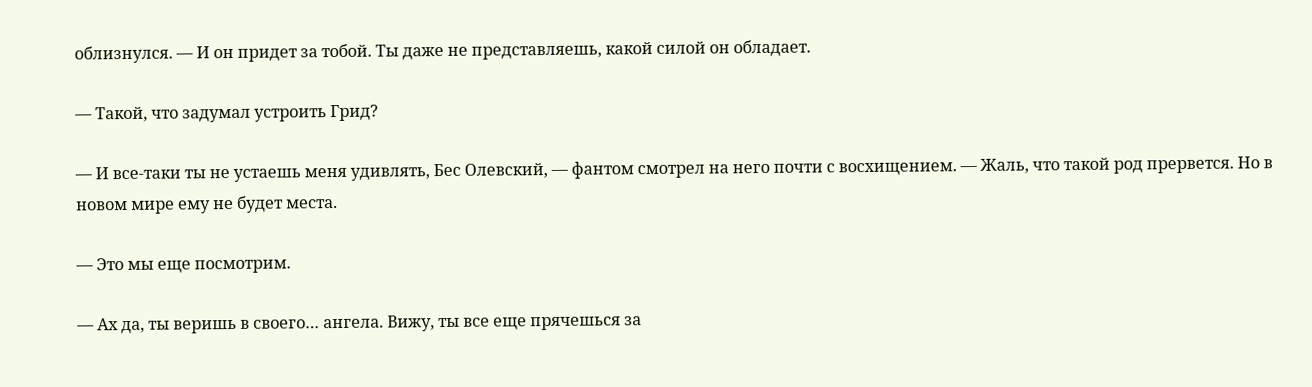облизнулся. — И он придет за тобой. Ты даже не представляешь, какой силой он обладает.

— Такой, что задумал устроить Грид?

— И все-таки ты не устаешь меня удивлять, Бес Олевский, — фантом смотрел на него почти с восхищением. — Жаль, что такой род прервется. Но в новом мире ему не будет места.

— Это мы еще посмотрим.

— Ах да, ты веришь в своего… ангела. Вижу, ты все еще прячешься за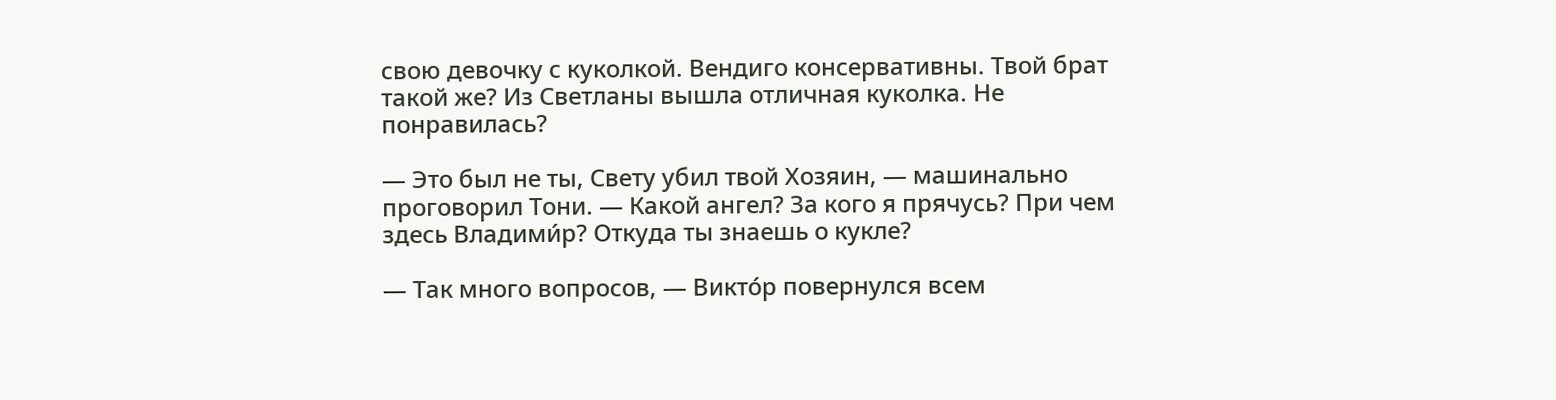свою девочку с куколкой. Вендиго консервативны. Твой брат такой же? Из Светланы вышла отличная куколка. Не понравилась?

— Это был не ты, Свету убил твой Хозяин, — машинально проговорил Тони. — Какой ангел? За кого я прячусь? При чем здесь Владими́р? Откуда ты знаешь о кукле?

— Так много вопросов, — Викто́р повернулся всем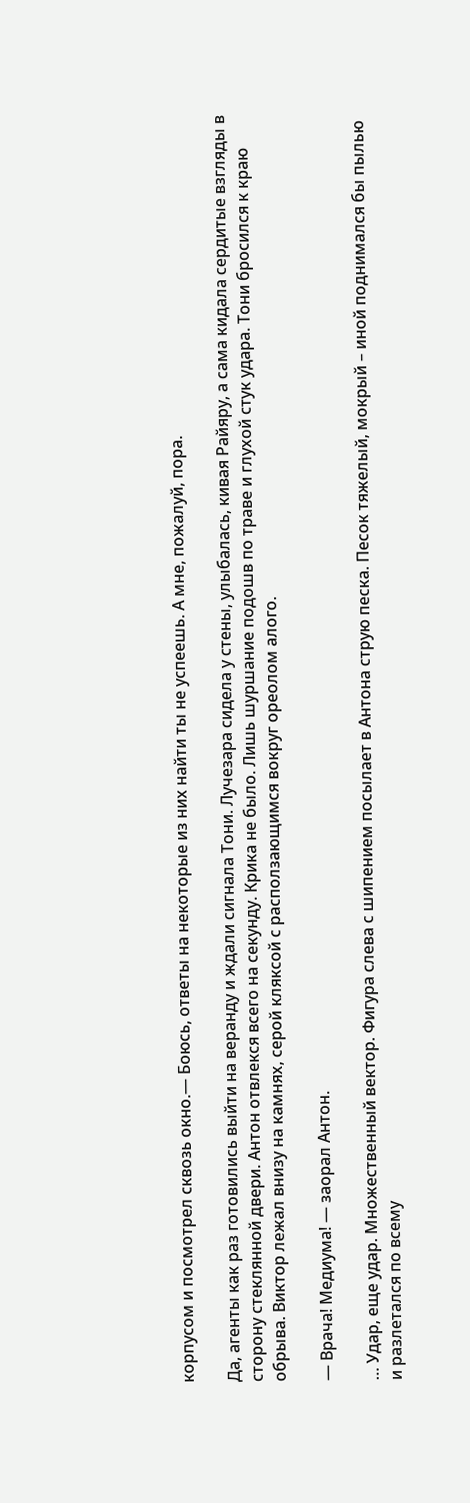корпусом и посмотрел сквозь окно.— Боюсь, ответы на некоторые из них найти ты не успеешь. А мне, пожалуй, пора.

Да, агенты как раз готовились выйти на веранду и ждали сигнала Тони. Лучезара сидела у стены, улыбалась, кивая Райяру, а сама кидала сердитые взгляды в сторону стеклянной двери. Антон отвлекся всего на секунду. Крика не было. Лишь шуршание подошв по траве и глухой стук удара. Тони бросился к краю обрыва. Виктор лежал внизу на камнях, серой кляксой с расползающимся вокруг ореолом алого.

— Врача! Медиума! — заорал Антон.

… Удар, еще удар. Множественный вектор. Фигура слева с шипением посылает в Антона струю песка. Песок тяжелый, мокрый – иной поднимался бы пылью и разлетался по всему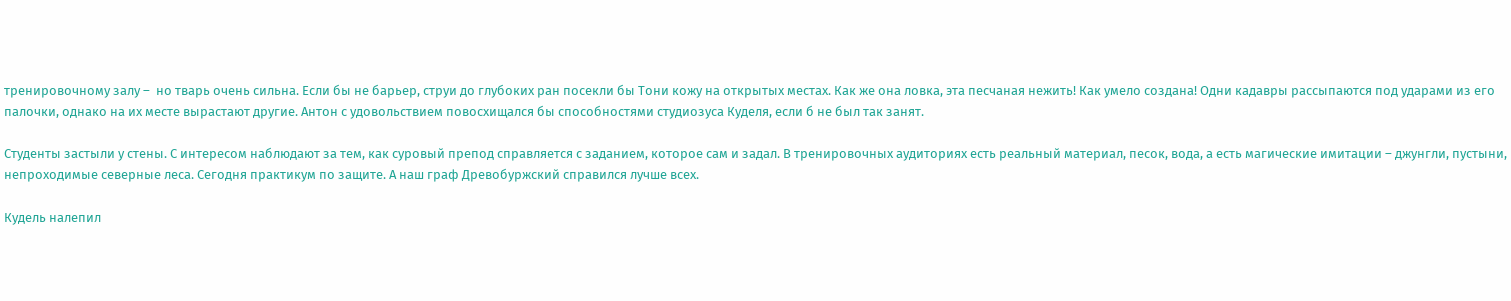тренировочному залу –  но тварь очень сильна. Если бы не барьер, струи до глубоких ран посекли бы Тони кожу на открытых местах. Как же она ловка, эта песчаная нежить! Как умело создана! Одни кадавры рассыпаются под ударами из его палочки, однако на их месте вырастают другие. Антон с удовольствием повосхищался бы способностями студиозуса Куделя, если б не был так занят.

Студенты застыли у стены. С интересом наблюдают за тем, как суровый препод справляется с заданием, которое сам и задал. В тренировочных аудиториях есть реальный материал, песок, вода, а есть магические имитации – джунгли, пустыни, непроходимые северные леса. Сегодня практикум по защите. А наш граф Древобуржский справился лучше всех.

Кудель налепил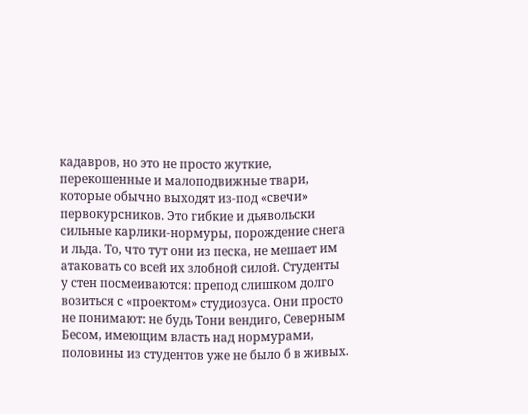кадавров, но это не просто жуткие, перекошенные и малоподвижные твари, которые обычно выходят из-под «свечи» первокурсников. Это гибкие и дьявольски сильные карлики-нормуры, порождение снега и льда. То, что тут они из песка, не мешает им атаковать со всей их злобной силой. Студенты у стен посмеиваются: препод слишком долго возиться с «проектом» студиозуса. Они просто не понимают: не будь Тони вендиго, Северным Бесом, имеющим власть над нормурами, половины из студентов уже не было б в живых.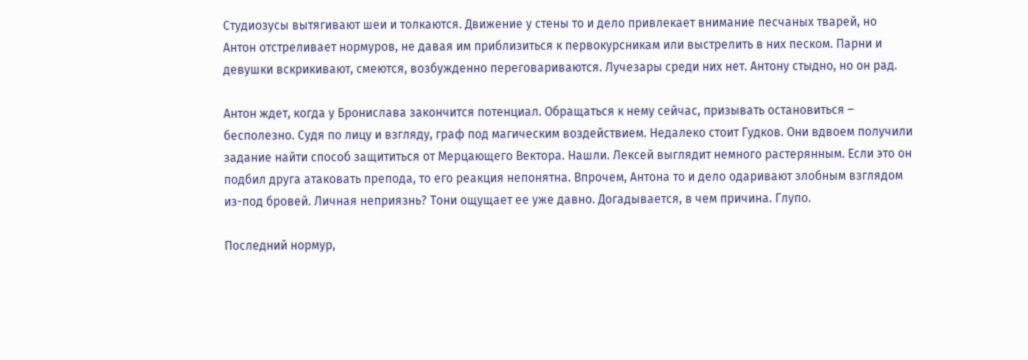Студиозусы вытягивают шеи и толкаются. Движение у стены то и дело привлекает внимание песчаных тварей, но Антон отстреливает нормуров, не давая им приблизиться к первокурсникам или выстрелить в них песком. Парни и девушки вскрикивают, смеются, возбужденно переговариваются. Лучезары среди них нет. Антону стыдно, но он рад.

Антон ждет, когда у Бронислава закончится потенциал. Обращаться к нему сейчас, призывать остановиться – бесполезно. Судя по лицу и взгляду, граф под магическим воздействием. Недалеко стоит Гудков. Они вдвоем получили задание найти способ защититься от Мерцающего Вектора. Нашли. Лексей выглядит немного растерянным. Если это он подбил друга атаковать препода, то его реакция непонятна. Впрочем, Антона то и дело одаривают злобным взглядом из-под бровей. Личная неприязнь? Тони ощущает ее уже давно. Догадывается, в чем причина. Глупо.

Последний нормур,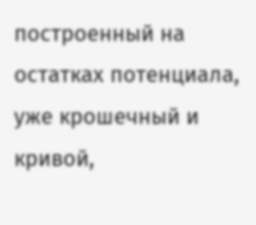построенный на остатках потенциала, уже крошечный и кривой,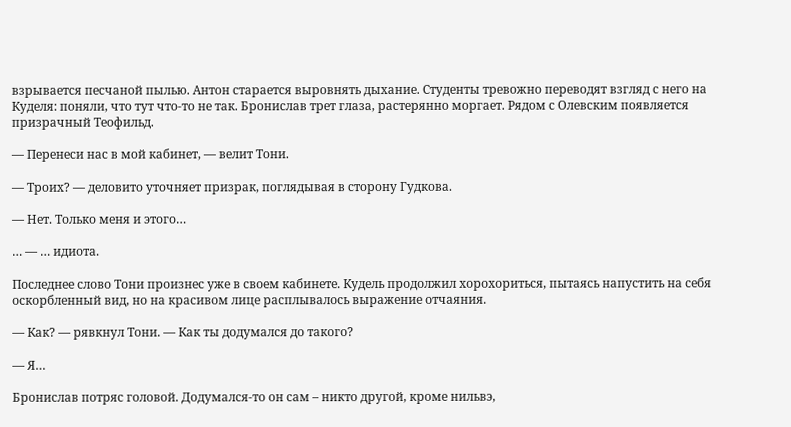взрывается песчаной пылью. Антон старается выровнять дыхание. Студенты тревожно переводят взгляд с него на Куделя: поняли, что тут что-то не так. Бронислав трет глаза, растерянно моргает. Рядом с Олевским появляется призрачный Теофильд.

— Перенеси нас в мой кабинет, — велит Тони.

— Троих? — деловито уточняет призрак, поглядывая в сторону Гудкова.

— Нет. Только меня и этого…

… — … идиота.

Последнее слово Тони произнес уже в своем кабинете. Кудель продолжил хорохориться, пытаясь напустить на себя оскорбленный вид, но на красивом лице расплывалось выражение отчаяния.

— Как? — рявкнул Тони. — Как ты додумался до такого?

— Я…

Бронислав потряс головой. Додумался-то он сам – никто другой, кроме нильвэ,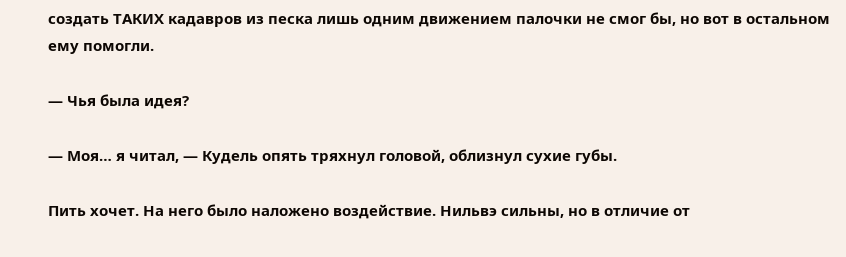создать ТАКИХ кадавров из песка лишь одним движением палочки не смог бы, но вот в остальном ему помогли.

— Чья была идея?

— Моя… я читал, — Кудель опять тряхнул головой, облизнул сухие губы.

Пить хочет. На него было наложено воздействие. Нильвэ сильны, но в отличие от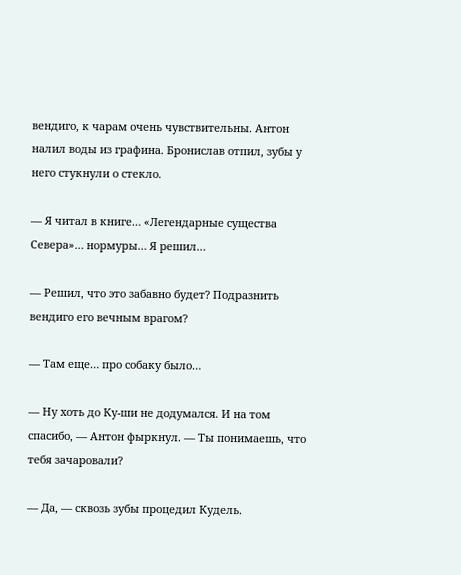вендиго, к чарам очень чувствительны. Антон налил воды из графина. Бронислав отпил, зубы у него стукнули о стекло.

— Я читал в книге… «Легендарные существа Севера»… нормуры… Я решил…

— Решил, что это забавно будет? Подразнить вендиго его вечным врагом?

— Там еще… про собаку было…

— Ну хоть до Ку-ши не додумался. И на том спасибо, — Антон фыркнул. — Ты понимаешь, что тебя зачаровали?

— Да, — сквозь зубы процедил Кудель.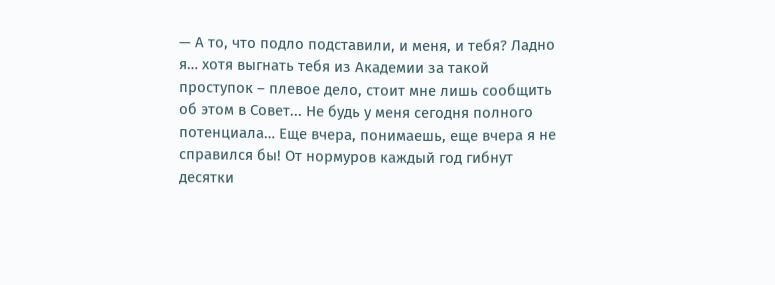— А то, что подло подставили, и меня, и тебя? Ладно я… хотя выгнать тебя из Академии за такой проступок – плевое дело, стоит мне лишь сообщить об этом в Совет... Не будь у меня сегодня полного потенциала… Еще вчера, понимаешь, еще вчера я не справился бы! От нормуров каждый год гибнут десятки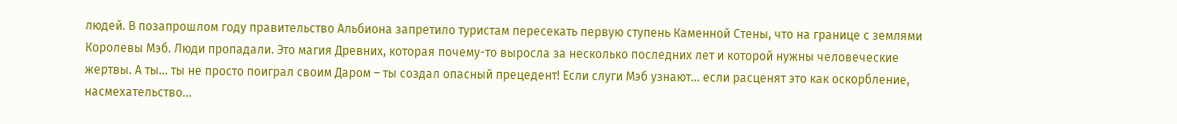людей. В позапрошлом году правительство Альбиона запретило туристам пересекать первую ступень Каменной Стены, что на границе с землями Королевы Мэб. Люди пропадали. Это магия Древних, которая почему-то выросла за несколько последних лет и которой нужны человеческие жертвы. А ты… ты не просто поиграл своим Даром – ты создал опасный прецедент! Если слуги Мэб узнают… если расценят это как оскорбление, насмехательство…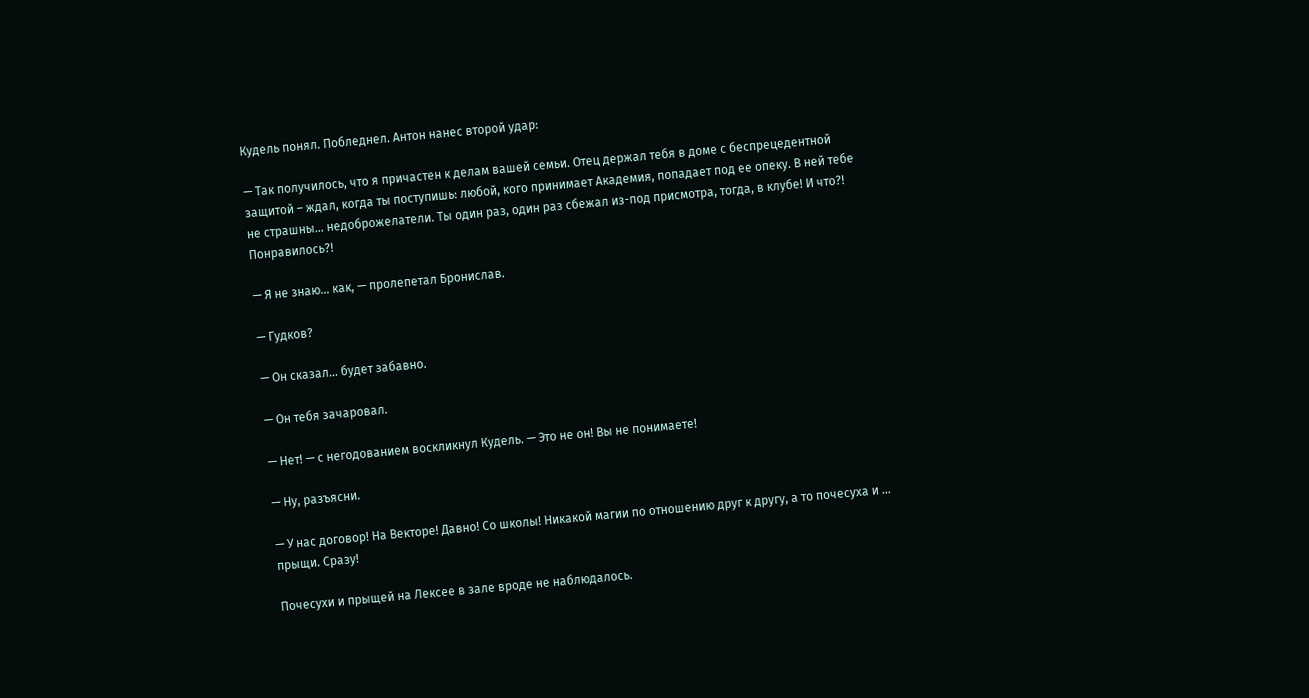Кудель понял. Побледнел. Антон нанес второй удар:

— Так получилось, что я причастен к делам вашей семьи. Отец держал тебя в доме с беспрецедентной защитой – ждал, когда ты поступишь: любой, кого принимает Академия, попадает под ее опеку. В ней тебе не страшны… недоброжелатели. Ты один раз, один раз сбежал из-под присмотра, тогда, в клубе! И что?! Понравилось?!

— Я не знаю… как, — пролепетал Бронислав.

— Гудков?

— Он сказал… будет забавно.

— Он тебя зачаровал.

— Нет! — с негодованием воскликнул Кудель. — Это не он! Вы не понимаете!

— Ну, разъясни.

— У нас договор! На Векторе! Давно! Со школы! Никакой магии по отношению друг к другу, а то почесуха и … прыщи. Сразу!

Почесухи и прыщей на Лексее в зале вроде не наблюдалось.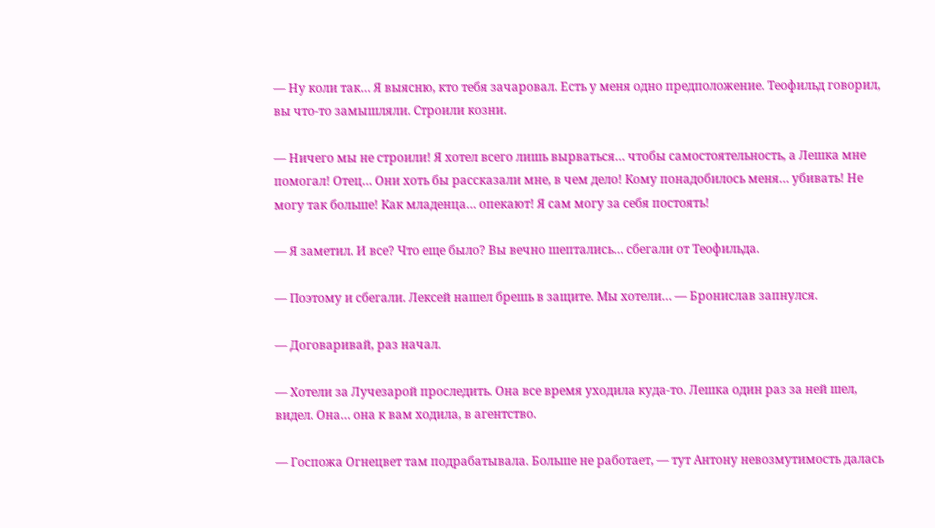— Ну коли так… Я выясню, кто тебя зачаровал. Есть у меня одно предположение. Теофильд говорил, вы что-то замышляли. Строили козни.

— Ничего мы не строили! Я хотел всего лишь вырваться… чтобы самостоятельность, а Лешка мне помогал! Отец… Они хоть бы рассказали мне, в чем дело! Кому понадобилось меня… убивать! Не могу так больше! Как младенца… опекают! Я сам могу за себя постоять!

— Я заметил. И все? Что еще было? Вы вечно шептались… сбегали от Теофильда.

— Поэтому и сбегали. Лексей нашел брешь в защите. Мы хотели… — Бронислав запнулся.

— Договаривай, раз начал.

— Хотели за Лучезарой проследить. Она все время уходила куда-то. Лешка один раз за ней шел, видел. Она… она к вам ходила, в агентство.

— Госпожа Огнецвет там подрабатывала. Больше не работает, — тут Антону невозмутимость далась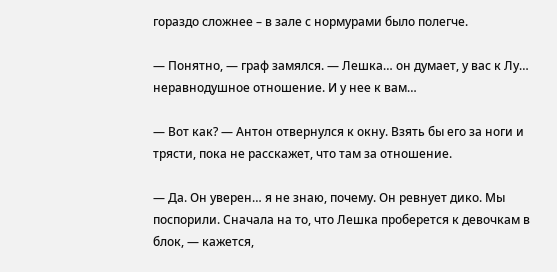гораздо сложнее – в зале с нормурами было полегче.

— Понятно, — граф замялся. — Лешка… он думает, у вас к Лу… неравнодушное отношение. И у нее к вам…

— Вот как? — Антон отвернулся к окну. Взять бы его за ноги и трясти, пока не расскажет, что там за отношение.

— Да. Он уверен… я не знаю, почему. Он ревнует дико. Мы поспорили. Сначала на то, что Лешка проберется к девочкам в блок, — кажется,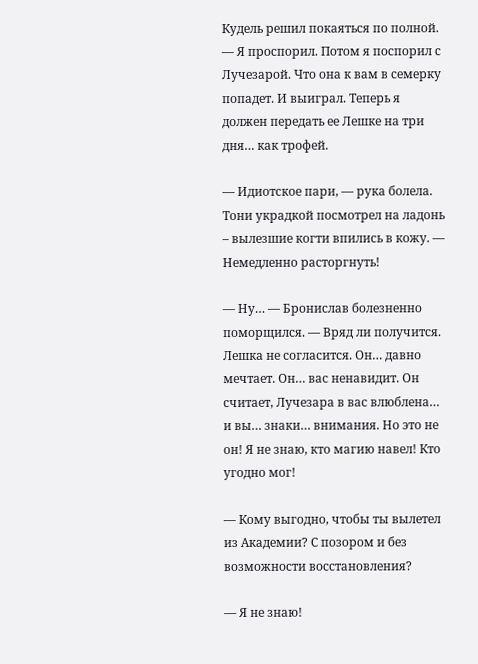Кудель решил покаяться по полной. — Я проспорил. Потом я поспорил с Лучезарой. Что она к вам в семерку попадет. И выиграл. Теперь я должен передать ее Лешке на три дня… как трофей.

— Идиотское пари, — рука болела. Тони украдкой посмотрел на ладонь – вылезшие когти впились в кожу. — Немедленно расторгнуть!

— Ну… — Бронислав болезненно поморщился. — Вряд ли получится. Лешка не согласится. Он… давно мечтает. Он… вас ненавидит. Он считает, Лучезара в вас влюблена… и вы… знаки… внимания. Но это не он! Я не знаю, кто магию навел! Кто угодно мог!

— Кому выгодно, чтобы ты вылетел из Академии? С позором и без возможности восстановления?

— Я не знаю!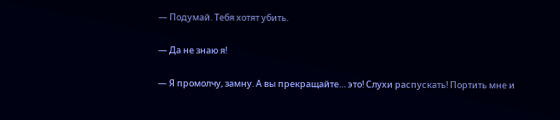— Подумай. Тебя хотят убить.

— Да не знаю я!

— Я промолчу, замну. А вы прекращайте… это! Слухи распускать! Портить мне и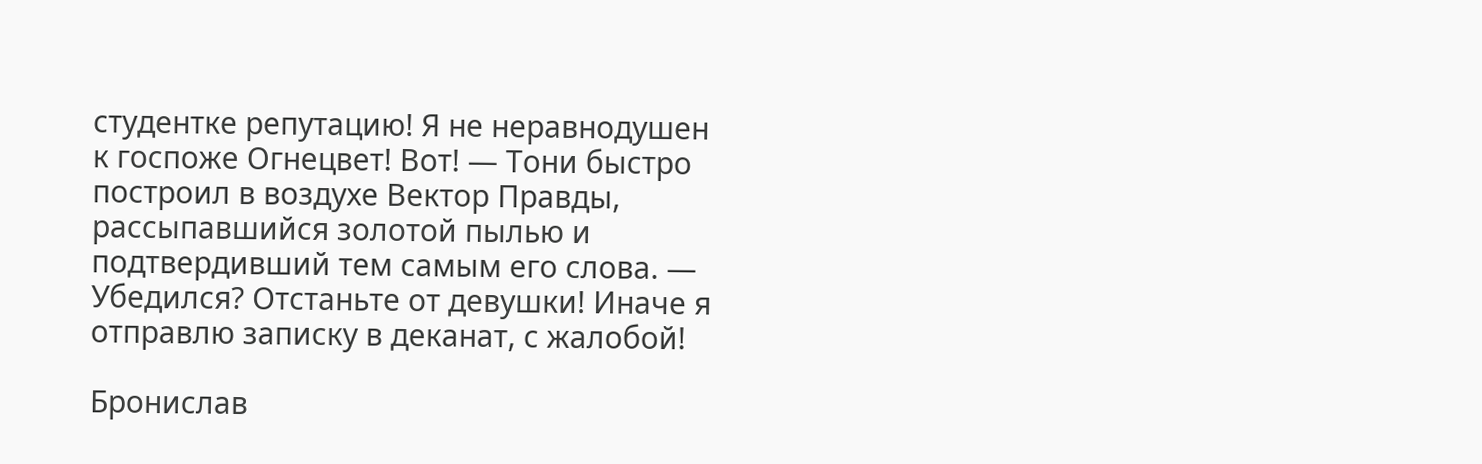студентке репутацию! Я не неравнодушен к госпоже Огнецвет! Вот! — Тони быстро построил в воздухе Вектор Правды, рассыпавшийся золотой пылью и подтвердивший тем самым его слова. — Убедился? Отстаньте от девушки! Иначе я отправлю записку в деканат, с жалобой!

Бронислав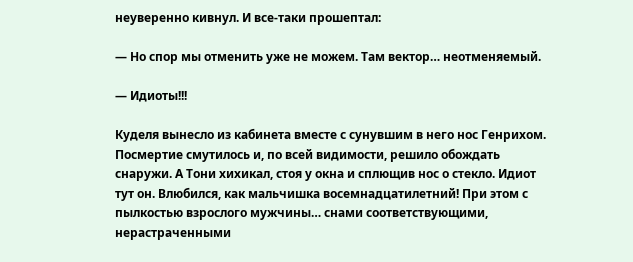неуверенно кивнул. И все-таки прошептал:

— Но спор мы отменить уже не можем. Там вектор… неотменяемый.

— Идиоты!!!

Куделя вынесло из кабинета вместе с сунувшим в него нос Генрихом. Посмертие смутилось и, по всей видимости, решило обождать снаружи. А Тони хихикал, стоя у окна и сплющив нос о стекло. Идиот тут он. Влюбился, как мальчишка восемнадцатилетний! При этом с пылкостью взрослого мужчины… снами соответствующими, нерастраченными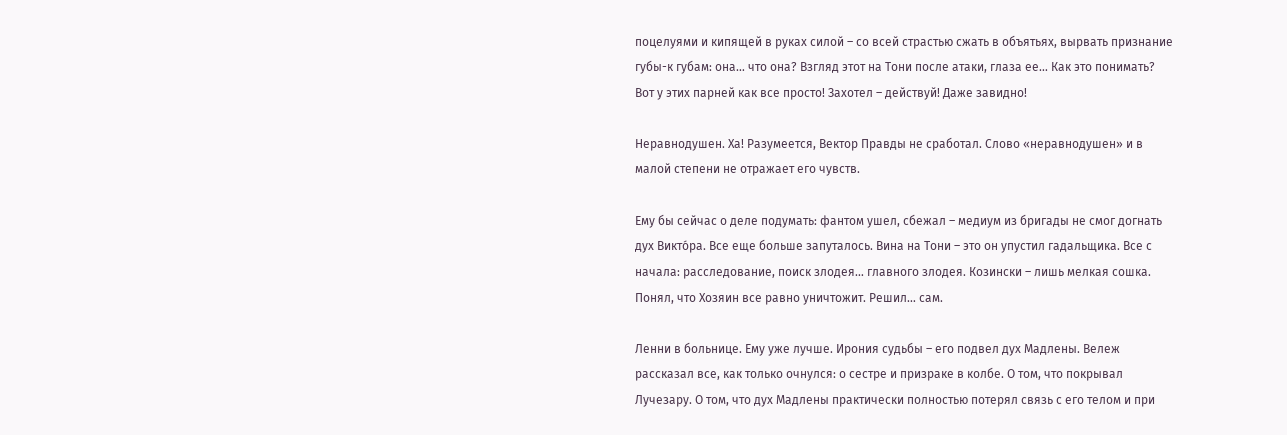поцелуями и кипящей в руках силой – со всей страстью сжать в объятьях, вырвать признание губы-к губам: она… что она? Взгляд этот на Тони после атаки, глаза ее… Как это понимать? Вот у этих парней как все просто! Захотел – действуй! Даже завидно!

Неравнодушен. Ха! Разумеется, Вектор Правды не сработал. Слово «неравнодушен» и в малой степени не отражает его чувств.

Ему бы сейчас о деле подумать: фантом ушел, сбежал – медиум из бригады не смог догнать дух Викто́ра. Все еще больше запуталось. Вина на Тони – это он упустил гадальщика. Все с начала: расследование, поиск злодея… главного злодея. Козински – лишь мелкая сошка. Понял, что Хозяин все равно уничтожит. Решил… сам.

Ленни в больнице. Ему уже лучше. Ирония судьбы – его подвел дух Мадлены. Вележ рассказал все, как только очнулся: о сестре и призраке в колбе. О том, что покрывал Лучезару. О том, что дух Мадлены практически полностью потерял связь с его телом и при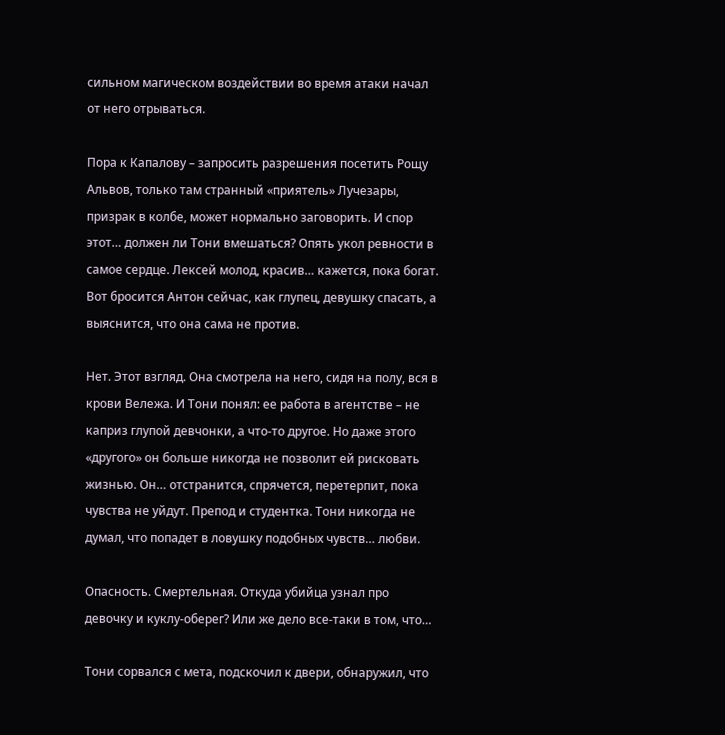сильном магическом воздействии во время атаки начал от него отрываться.

Пора к Капалову – запросить разрешения посетить Рощу Альвов, только там странный «приятель» Лучезары, призрак в колбе, может нормально заговорить. И спор этот… должен ли Тони вмешаться? Опять укол ревности в самое сердце. Лексей молод, красив… кажется, пока богат. Вот бросится Антон сейчас, как глупец, девушку спасать, а выяснится, что она сама не против.

Нет. Этот взгляд. Она смотрела на него, сидя на полу, вся в крови Вележа. И Тони понял: ее работа в агентстве – не каприз глупой девчонки, а что-то другое. Но даже этого «другого» он больше никогда не позволит ей рисковать жизнью. Он… отстранится, спрячется, перетерпит, пока чувства не уйдут. Препод и студентка. Тони никогда не думал, что попадет в ловушку подобных чувств… любви.

Опасность. Смертельная. Откуда убийца узнал про девочку и куклу-оберег? Или же дело все-таки в том, что…

Тони сорвался с мета, подскочил к двери, обнаружил, что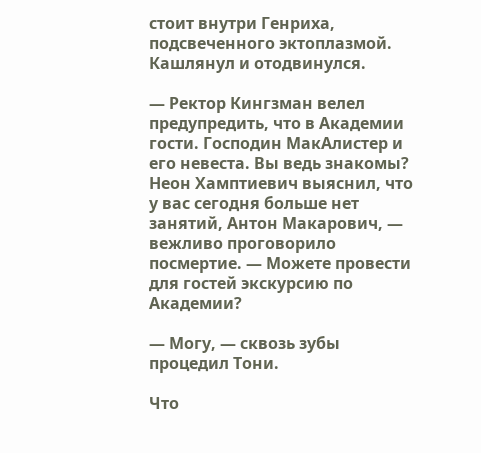стоит внутри Генриха, подсвеченного эктоплазмой. Кашлянул и отодвинулся.

— Ректор Кингзман велел предупредить, что в Академии гости. Господин МакАлистер и его невеста. Вы ведь знакомы? Неон Хамптиевич выяснил, что у вас сегодня больше нет занятий, Антон Макарович, — вежливо проговорило посмертие. — Можете провести для гостей экскурсию по Академии?

— Могу, — сквозь зубы процедил Тони.

Что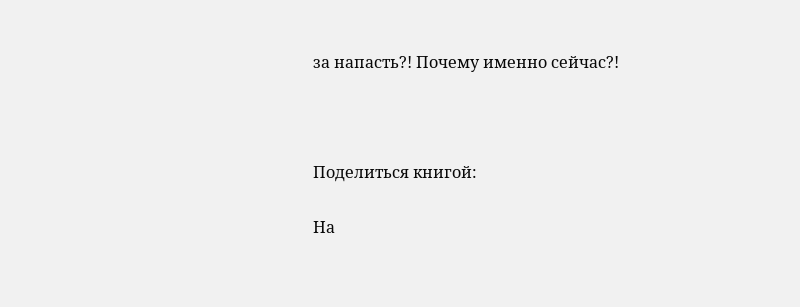за напасть?! Почему именно сейчас?!



Поделиться книгой:

На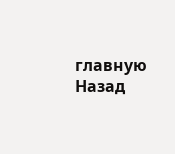главную
Назад